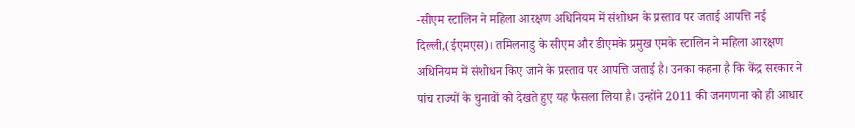-सीएम स्टालिन ने महिला आरक्षण अधिनियम में संशोधन के प्रस्ताव पर जताई आपत्ति नई दिल्ली,(ईएमएस)। तमिलनाडु के सीएम और डीएमके प्रमुख एमके स्टालिन ने महिला आरक्षण अधिनियम में संशोधन किए जाने के प्रस्ताव पर आपत्ति जताई है। उनका कहना है कि केंद्र सरकार ने पांच राज्यों के चुनावों को देखते हुए यह फैसला लिया है। उन्होंने 2011 की जनगणना को ही आधार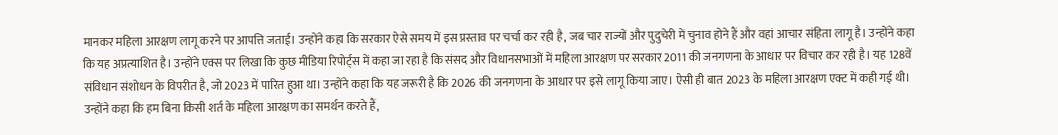मानकर महिला आरक्षण लागू करने पर आपत्ति जताई। उन्होंने कहा कि सरकार ऐसे समय में इस प्रस्ताव पर चर्चा कर रही है, जब चार राज्यों और पुदुचेरी में चुनाव होने हैं और वहां आचार संहिता लागू है। उन्होंने कहा कि यह अप्रत्याशित है। उन्होंने एक्स पर लिखा कि कुछ मीडिया रिपोर्ट्स में कहा जा रहा है कि संसद और विधानसभाओं में महिला आरक्षण पर सरकार 2011 की जनगणना के आधार पर विचार कर रही है। यह 128वें संविधान संशोधन के विपरीत है, जो 2023 में पारित हुआ था। उन्होंने कहा कि यह जरूरी है कि 2026 की जनगणना के आधार पर इसे लागू किया जाए। ऐसी ही बात 2023 के महिला आरक्षण एक्ट में कही गई थी। उन्होंने कहा कि हम बिना किसी शर्त के महिला आरक्षण का समर्थन करते हैं,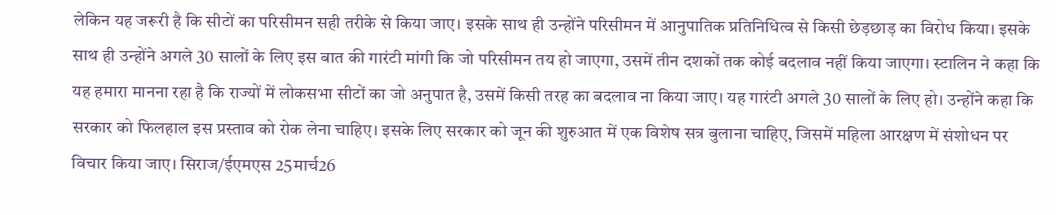लेकिन यह जरूरी है कि सीटों का परिसीमन सही तरीके से किया जाए। इसके साथ ही उन्होंने परिसीमन में आनुपातिक प्रतिनिधित्व से किसी छेड़छाड़ का विरोध किया। इसके साथ ही उन्होंने अगले 30 सालों के लिए इस बात की गारंटी मांगी कि जो परिसीमन तय हो जाएगा, उसमें तीन दशकों तक कोई बदलाव नहीं किया जाएगा। स्टालिन ने कहा कि यह हमारा मानना रहा है कि राज्यों में लोकसभा सीटों का जो अनुपात है, उसमें किसी तरह का बदलाव ना किया जाए। यह गारंटी अगले 30 सालों के लिए हो। उन्होंने कहा कि सरकार को फिलहाल इस प्रस्ताव को रोक लेना चाहिए। इसके लिए सरकार को जून की शुरुआत में एक विशेष सत्र बुलाना चाहिए, जिसमें महिला आरक्षण में संशोधन पर विचार किया जाए। सिराज/ईएमएस 25मार्च26